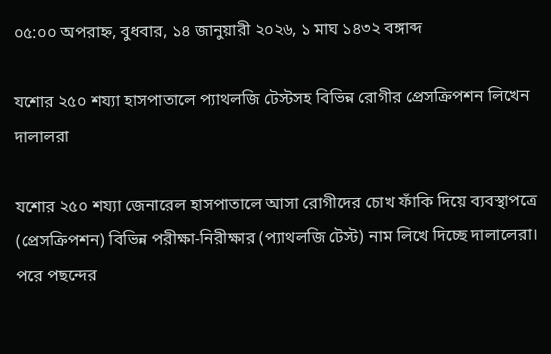০৫:০০ অপরাহ্ন, বুধবার, ১৪ জানুয়ারী ২০২৬, ১ মাঘ ১৪৩২ বঙ্গাব্দ

যশোর ২৫০ শয্যা হাসপাতালে প্যাথলজি টেস্টসহ বিভিন্ন রোগীর প্রেসক্রিপশন লিখেন দালালরা

যশোর ২৫০ শয্যা জেনারেল হাসপাতালে আসা রোগীদের চোখ ফাঁকি দিয়ে ব্যবস্থাপত্রে (প্রেসক্রিপশন) বিভিন্ন পরীক্ষা-নিরীক্ষার (প্যাথলজি টেস্ট) নাম লিখে দিচ্ছে দালালেরা। পরে পছন্দের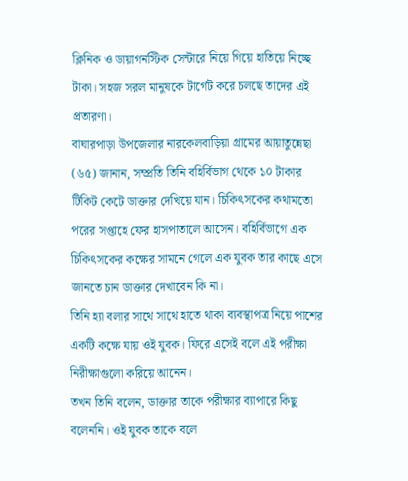ক্লিনিক ও ডায়াগনস্টিক সেন্টারে নিয়ে গিয়ে হাতিয়ে নিচ্ছে টাকা। সহজ সরল মানুষকে টার্গেট করে চলছে তাদের এই প্রতারণা।
বাঘারপাড়া উপজেলার নারকেলবাড়িয়া গ্রামের আয়াতুন্নেছা (৬৫) জানান, সম্প্রতি তিনি বহির্বিভাগ থেকে ১০ টাকার টিকিট কেটে ডাক্তার দেখিয়ে যান। চিকিৎসকের কথামতো পরের সপ্তাহে ফের হাসপাতালে আসেন। বহির্বিভাগে এক চিকিৎসকের কক্ষের সামনে গেলে এক যুবক তার কাছে এসে জানতে চান ডাক্তার দেখাবেন কি না।
তিনি হ্যা বলার সাথে সাথে হাতে থাকা ব্যবস্থাপত্র নিয়ে পাশের একটি কক্ষে যায় ওই যুবক। ফিরে এসেই বলে এই পরীক্ষা নিরীক্ষাগুলো করিয়ে আনেন।
তখন তিনি বলেন, ডাক্তার তাকে পরীক্ষার ব্যাপারে কিছু বলেননি। ওই যুবক তাকে বলে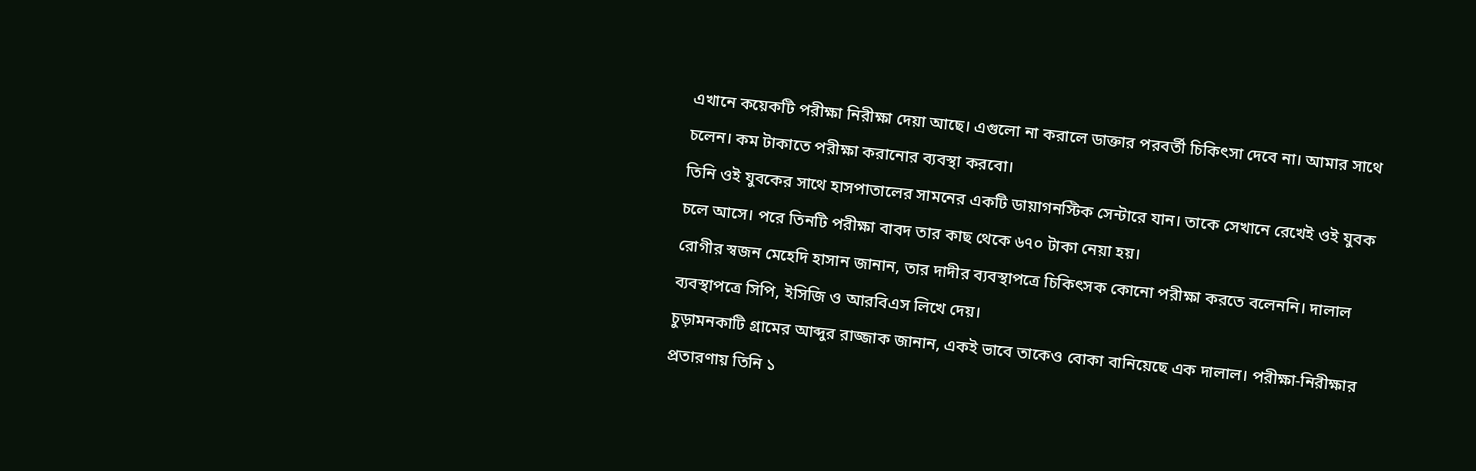এখানে কয়েকটি পরীক্ষা নিরীক্ষা দেয়া আছে। এগুলো না করালে ডাক্তার পরবর্তী চিকিৎসা দেবে না। আমার সাথে চলেন। কম টাকাতে পরীক্ষা করানোর ব্যবস্থা করবো।
তিনি ওই যুবকের সাথে হাসপাতালের সামনের একটি ডায়াগনস্টিক সেন্টারে যান। তাকে সেখানে রেখেই ওই যুবক চলে আসে। পরে তিনটি পরীক্ষা বাবদ তার কাছ থেকে ৬৭০ টাকা নেয়া হয়।
রোগীর স্বজন মেহেদি হাসান জানান, তার দাদীর ব্যবস্থাপত্রে চিকিৎসক কোনো পরীক্ষা করতে বলেননি। দালাল ব্যবস্থাপত্রে সিপি, ইসিজি ও আরবিএস লিখে দেয়।
চুড়ামনকাটি গ্রামের আব্দুর রাজ্জাক জানান, একই ভাবে তাকেও বোকা বানিয়েছে এক দালাল। পরীক্ষা-নিরীক্ষার প্রতারণায় তিনি ১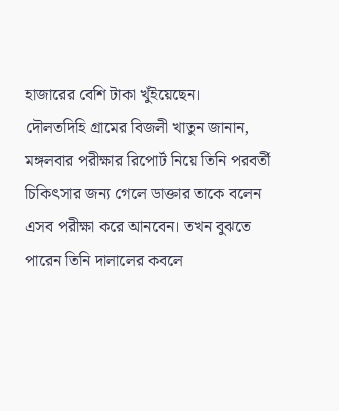হাজারের বেশি টাকা খুঁইয়েছেন।
দৌলতদিহি গ্রামের বিজলী খাতুন জানান, মঙ্গলবার পরীক্ষার রিপোর্ট নিয়ে তিনি পরবর্তী চিকিৎসার জন্য গেলে ডাক্তার তাকে বলেন এসব পরীক্ষা করে আনবেন। তখন বুঝতে পারেন তিনি দালালের কবলে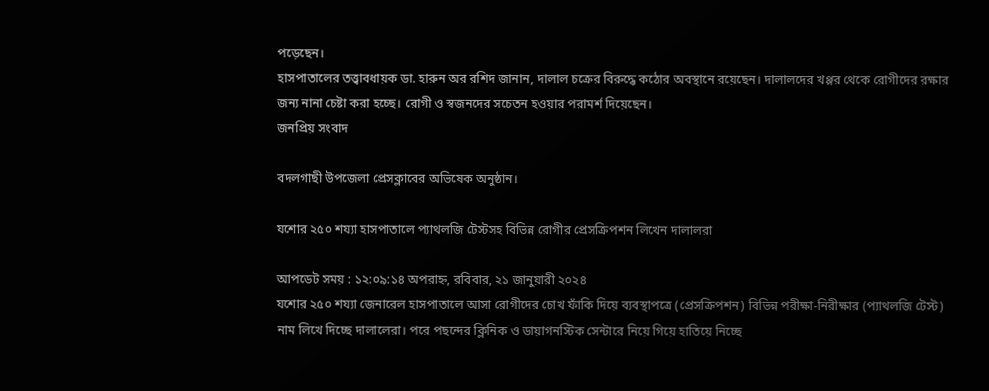পড়েছেন।
হাসপাতালের তত্ত্বাবধায়ক ডা. হারুন অর রশিদ জানান, দালাল চক্রের বিরুদ্ধে কঠোর অবস্থানে রয়েছেন। দালালদের খপ্পর থেকে রোগীদের রক্ষার জন্য নানা চেষ্টা করা হচ্ছে। রোগী ও স্বজনদের সচেতন হওয়ার পরামর্শ দিয়েছেন।
জনপ্রিয় সংবাদ

বদলগাছী উপজেলা প্রেসক্লাবের অভিষেক অনুষ্ঠান।

যশোর ২৫০ শয্যা হাসপাতালে প্যাথলজি টেস্টসহ বিভিন্ন রোগীর প্রেসক্রিপশন লিখেন দালালরা

আপডেট সময় : ১২:০৯:১৪ অপরাহ্ন, রবিবার, ২১ জানুয়ারী ২০২৪
যশোর ২৫০ শয্যা জেনারেল হাসপাতালে আসা রোগীদের চোখ ফাঁকি দিয়ে ব্যবস্থাপত্রে (প্রেসক্রিপশন) বিভিন্ন পরীক্ষা-নিরীক্ষার (প্যাথলজি টেস্ট) নাম লিখে দিচ্ছে দালালেরা। পরে পছন্দের ক্লিনিক ও ডায়াগনস্টিক সেন্টারে নিয়ে গিয়ে হাতিয়ে নিচ্ছে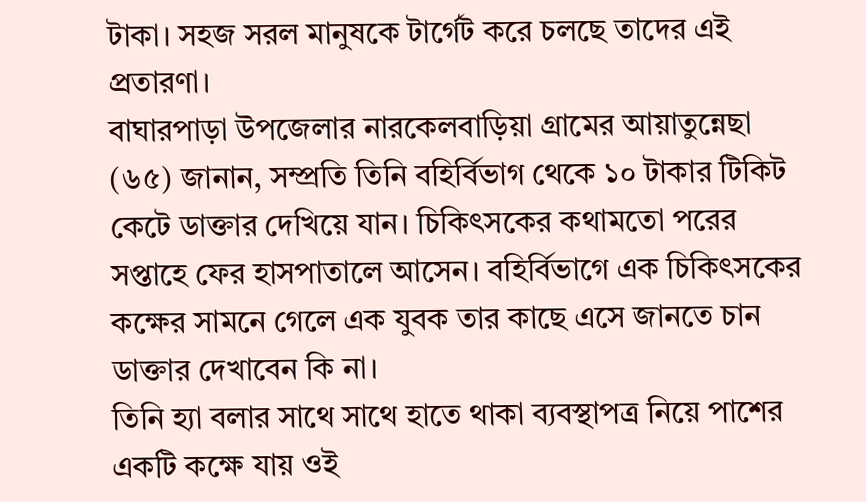টাকা। সহজ সরল মানুষকে টার্গেট করে চলছে তাদের এই প্রতারণা।
বাঘারপাড়া উপজেলার নারকেলবাড়িয়া গ্রামের আয়াতুন্নেছা (৬৫) জানান, সম্প্রতি তিনি বহির্বিভাগ থেকে ১০ টাকার টিকিট কেটে ডাক্তার দেখিয়ে যান। চিকিৎসকের কথামতো পরের সপ্তাহে ফের হাসপাতালে আসেন। বহির্বিভাগে এক চিকিৎসকের কক্ষের সামনে গেলে এক যুবক তার কাছে এসে জানতে চান ডাক্তার দেখাবেন কি না।
তিনি হ্যা বলার সাথে সাথে হাতে থাকা ব্যবস্থাপত্র নিয়ে পাশের একটি কক্ষে যায় ওই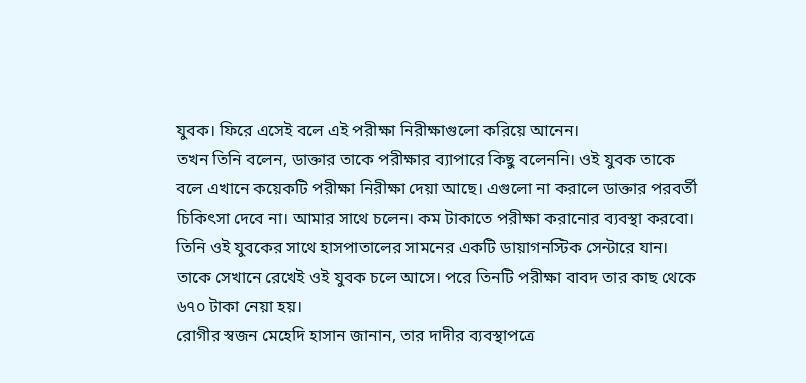যুবক। ফিরে এসেই বলে এই পরীক্ষা নিরীক্ষাগুলো করিয়ে আনেন।
তখন তিনি বলেন, ডাক্তার তাকে পরীক্ষার ব্যাপারে কিছু বলেননি। ওই যুবক তাকে বলে এখানে কয়েকটি পরীক্ষা নিরীক্ষা দেয়া আছে। এগুলো না করালে ডাক্তার পরবর্তী চিকিৎসা দেবে না। আমার সাথে চলেন। কম টাকাতে পরীক্ষা করানোর ব্যবস্থা করবো।
তিনি ওই যুবকের সাথে হাসপাতালের সামনের একটি ডায়াগনস্টিক সেন্টারে যান। তাকে সেখানে রেখেই ওই যুবক চলে আসে। পরে তিনটি পরীক্ষা বাবদ তার কাছ থেকে ৬৭০ টাকা নেয়া হয়।
রোগীর স্বজন মেহেদি হাসান জানান, তার দাদীর ব্যবস্থাপত্রে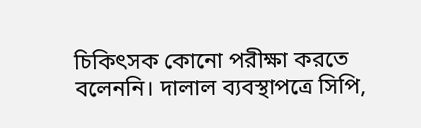চিকিৎসক কোনো পরীক্ষা করতে বলেননি। দালাল ব্যবস্থাপত্রে সিপি,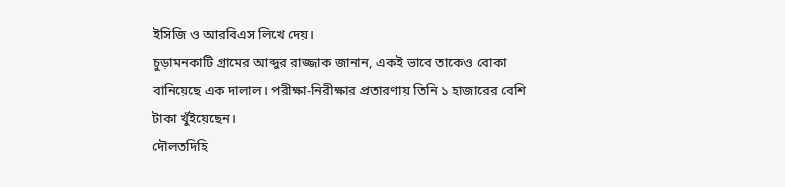ইসিজি ও আরবিএস লিখে দেয়।
চুড়ামনকাটি গ্রামের আব্দুর রাজ্জাক জানান, একই ভাবে তাকেও বোকা বানিয়েছে এক দালাল। পরীক্ষা-নিরীক্ষার প্রতারণায় তিনি ১ হাজারের বেশি টাকা খুঁইয়েছেন।
দৌলতদিহি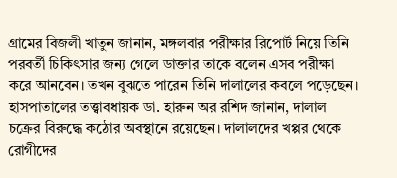গ্রামের বিজলী খাতুন জানান, মঙ্গলবার পরীক্ষার রিপোর্ট নিয়ে তিনি পরবর্তী চিকিৎসার জন্য গেলে ডাক্তার তাকে বলেন এসব পরীক্ষা করে আনবেন। তখন বুঝতে পারেন তিনি দালালের কবলে পড়েছেন।
হাসপাতালের তত্ত্বাবধায়ক ডা. হারুন অর রশিদ জানান, দালাল চক্রের বিরুদ্ধে কঠোর অবস্থানে রয়েছেন। দালালদের খপ্পর থেকে রোগীদের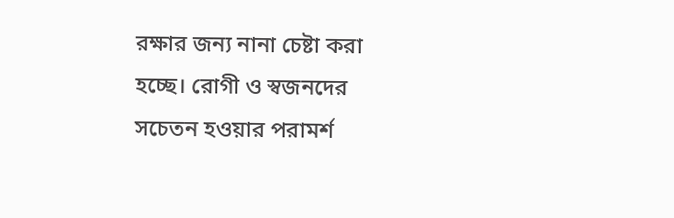রক্ষার জন্য নানা চেষ্টা করা হচ্ছে। রোগী ও স্বজনদের সচেতন হওয়ার পরামর্শ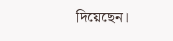দিয়েছেন।